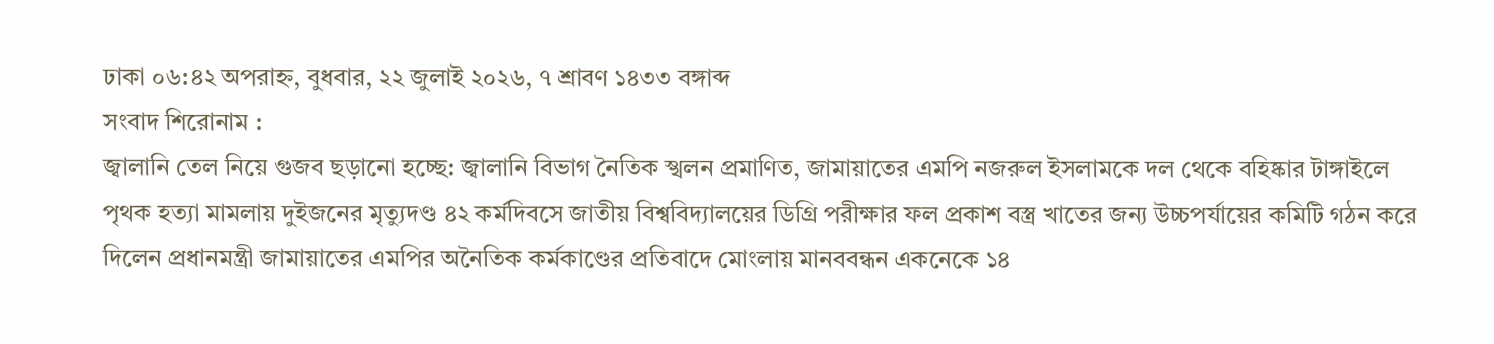ঢাকা ০৬:৪২ অপরাহ্ন, বুধবার, ২২ জুলাই ২০২৬, ৭ শ্রাবণ ১৪৩৩ বঙ্গাব্দ
সংবাদ শিরোনাম :
জ্বালানি তেল নিয়ে গুজব ছড়ানো হচ্ছে: জ্বালানি বিভাগ নৈতিক স্খলন প্রমাণিত, জামায়াতের এমপি নজরুল ইসলামকে দল থেকে বহিষ্কার টাঙ্গাইলে পৃথক হত্যা মামলায় দুইজনের মৃত্যুদণ্ড ৪২ কর্মদিবসে জাতীয় বিশ্ববিদ্যালয়ের ডিগ্রি পরীক্ষার ফল প্রকাশ বস্ত্র খাতের জন্য উচ্চপর্যায়ের কমিটি গঠন করে দিলেন প্রধানমন্ত্রী জামায়াতের এমপির অনৈতিক কর্মকাণ্ডের প্রতিবাদে মোংলায় মানববন্ধন একনেকে ১৪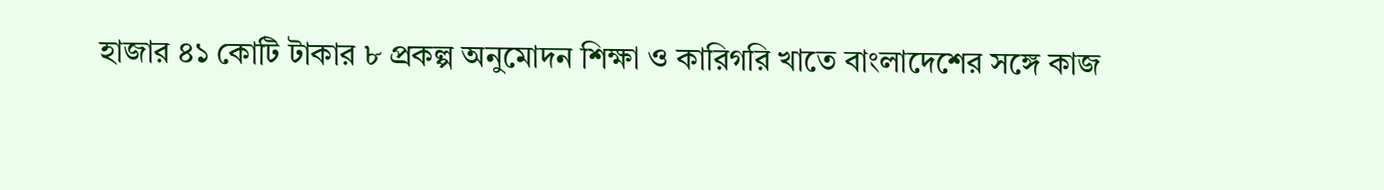হাজার ৪১ কোটি টাকার ৮ প্রকল্প অনুমোদন শিক্ষা ও কারিগরি খাতে বাংলাদেশের সঙ্গে কাজ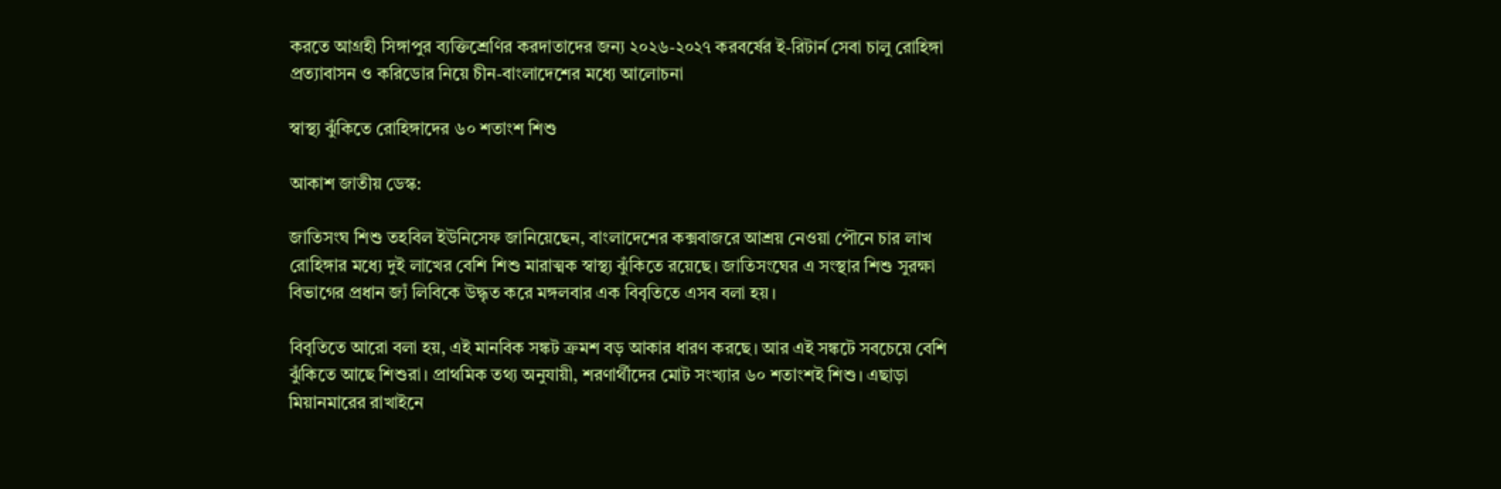করতে আগ্রহী সিঙ্গাপুর ব্যক্তিশ্রেণির করদাতাদের জন্য ২০২৬-২০২৭ করবর্ষের ই-রিটার্ন সেবা চালু রোহিঙ্গা প্রত্যাবাসন ও করিডোর নিয়ে চীন-বাংলাদেশের মধ্যে আলোচনা

স্বাস্থ্য ঝুঁকিতে রোহিঙ্গাদের ৬০ শতাংশ শিশু

আকাশ জাতীয় ডেস্ক:

জাতিসংঘ শিশু তহবিল ইউনিসেফ জানিয়েছেন, বাংলাদেশের কক্সবাজরে আশ্রয় নেওয়া পৌনে চার লাখ রোহিঙ্গার মধ্যে দুই লাখের বেশি শিশু মারাত্মক স্বাস্থ্য ঝুঁকিতে রয়েছে। জাতিসংঘের এ সংস্থার শিশু সুরক্ষা বিভাগের প্রধান জ্যঁ লিবিকে উদ্ধৃত করে মঙ্গলবার এক বিবৃতিতে এসব বলা হয়।

বিবৃতিতে আরো বলা হয়, এই মানবিক সঙ্কট ক্রমশ বড় আকার ধারণ করছে। আর এই সঙ্কটে সবচেয়ে বেশি ঝুঁকিতে আছে শিশুরা। প্রাথমিক তথ্য অনুযায়ী, শরণার্থীদের মোট সংখ্যার ৬০ শতাংশই শিশু। এছাড়া মিয়ানমারের রাখাইনে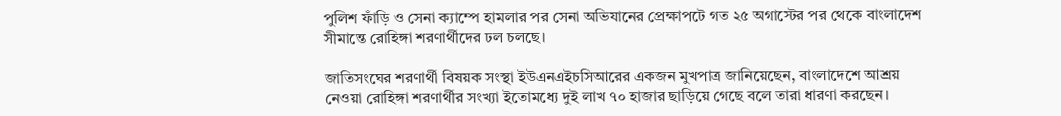পুলিশ ফাঁড়ি ও সেনা ক্যাম্পে হামলার পর সেনা অভিযানের প্রেক্ষাপটে গত ২৫ অগাস্টের পর থেকে বাংলাদেশ সীমান্তে রোহিঙ্গা শরণার্থীদের ঢল চলছে।

জাতিসংঘের শরণার্থী বিষয়ক সংস্থা ইউএনএইচসিআরের একজন মুখপাত্র জানিয়েছেন, বাংলাদেশে আশ্রয় নেওয়া রোহিঙ্গা শরণার্থীর সংখ্যা ইতোমধ্যে দুই লাখ ৭০ হাজার ছাড়িয়ে গেছে বলে তারা ধারণা করছেন।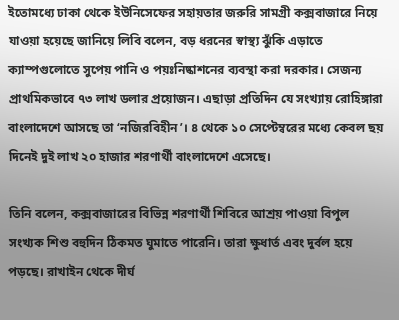ইতোমধ্যে ঢাকা থেকে ইউনিসেফের সহায়তার জরুরি সামগ্রী কক্সবাজারে নিয়ে যাওয়া হয়েছে জানিয়ে লিবি বলেন, বড় ধরনের স্বাস্থ্য ঝুঁকি এড়াতে ক্যাম্পগুলোতে সুপেয় পানি ও পয়ঃনিষ্কাশনের ব্যবস্থা করা দরকার। সেজন্য প্রাথমিকভাবে ৭৩ লাখ ডলার প্রয়োজন। এছাড়া প্রতিদিন যে সংখ্যায় রোহিঙ্গারা বাংলাদেশে আসছে তা ‘নজিরবিহীন’। ৪ থেকে ১০ সেপ্টেম্বরের মধ্যে কেবল ছয় দিনেই দুই লাখ ২০ হাজার শরণার্থী বাংলাদেশে এসেছে।

তিনি বলেন, কক্সবাজারের বিভিন্ন শরণার্থী শিবিরে আশ্রয় পাওয়া বিপুল সংখ্যক শিশু বহুদিন ঠিকমত ঘুমাতে পারেনি। তারা ক্ষুধার্ত এবং দুর্বল হয়ে পড়ছে। রাখাইন থেকে দীর্ঘ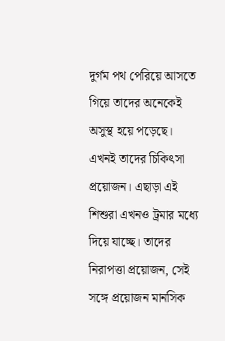দুর্গম পথ পেরিয়ে আসতে গিয়ে তাদের অনেকেই অসুস্থ হয়ে পড়েছে। এখনই তাদের চিকিৎসা প্রয়োজন। এছাড়া এই শিশুরা এখনও ট্রমার মধ্যে দিয়ে যাচ্ছে। তাদের নিরাপত্তা প্রয়োজন, সেই সঙ্গে প্রয়োজন মানসিক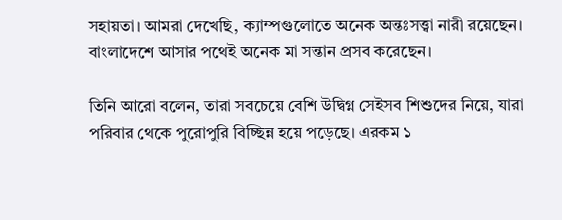সহায়তা। আমরা দেখেছি, ক্যাম্পগুলোতে অনেক অন্তঃসত্ত্বা নারী রয়েছেন। বাংলাদেশে আসার পথেই অনেক মা সন্তান প্রসব করেছেন।

তিনি আরো বলেন, তারা সবচেয়ে বেশি উদ্বিগ্ন সেইসব শিশুদের নিয়ে, যারা পরিবার থেকে পুরোপুরি বিচ্ছিন্ন হয়ে পড়েছে। এরকম ১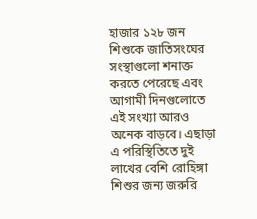হাজার ১২৮ জন শিশুকে জাতিসংঘের সংস্থাগুলো শনাক্ত করতে পেরেছে এবং আগামী দিনগুলোতে এই সংখ্যা আরও অনেক বাড়বে। এছাড়া এ পরিস্থিতিতে দুই লাখের বেশি রোহিঙ্গা শিশুর জন্য জরুরি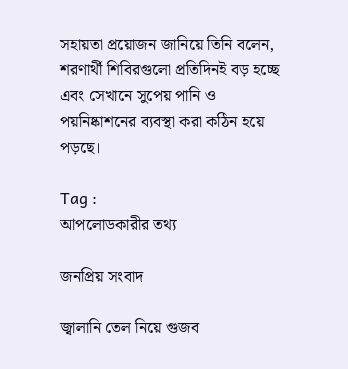সহায়তা প্রয়োজন জানিয়ে তিনি বলেন, শরণার্থী শিবিরগুলো প্রতিদিনই বড় হচ্ছে এবং সেখানে সুপেয় পানি ও পয়নিষ্কাশনের ব্যবস্থা করা কঠিন হয়ে পড়ছে।

Tag :
আপলোডকারীর তথ্য

জনপ্রিয় সংবাদ

জ্বালানি তেল নিয়ে গুজব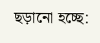ছড়ানো হচ্ছে: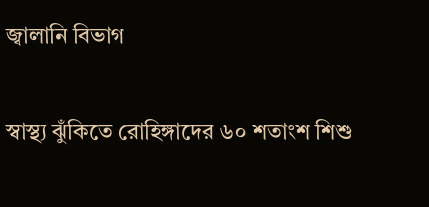জ্বালানি বিভাগ

স্বাস্থ্য ঝুঁকিতে রোহিঙ্গাদের ৬০ শতাংশ শিশু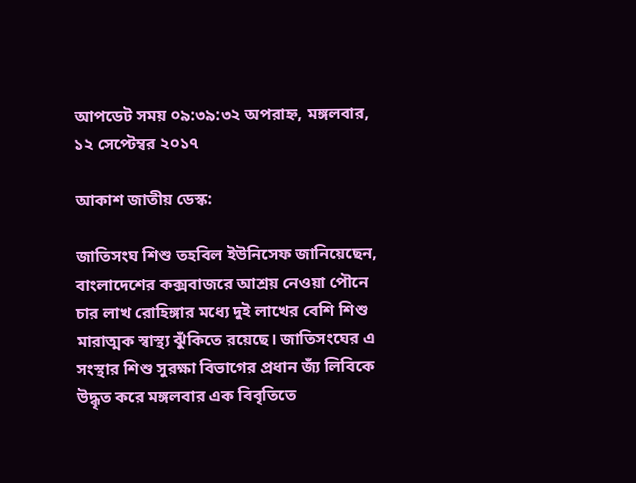আপডেট সময় ০৯:৩৯:৩২ অপরাহ্ন, মঙ্গলবার, ১২ সেপ্টেম্বর ২০১৭

আকাশ জাতীয় ডেস্ক:

জাতিসংঘ শিশু তহবিল ইউনিসেফ জানিয়েছেন, বাংলাদেশের কক্সবাজরে আশ্রয় নেওয়া পৌনে চার লাখ রোহিঙ্গার মধ্যে দুই লাখের বেশি শিশু মারাত্মক স্বাস্থ্য ঝুঁকিতে রয়েছে। জাতিসংঘের এ সংস্থার শিশু সুরক্ষা বিভাগের প্রধান জ্যঁ লিবিকে উদ্ধৃত করে মঙ্গলবার এক বিবৃতিতে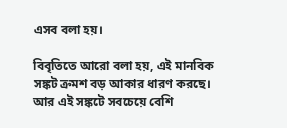এসব বলা হয়।

বিবৃতিতে আরো বলা হয়, এই মানবিক সঙ্কট ক্রমশ বড় আকার ধারণ করছে। আর এই সঙ্কটে সবচেয়ে বেশি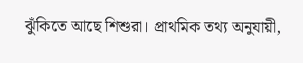ঝুঁকিতে আছে শিশুরা। প্রাথমিক তথ্য অনুযায়ী,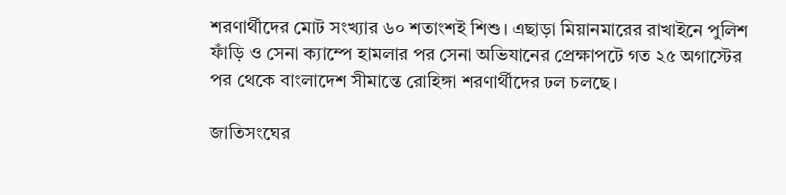শরণার্থীদের মোট সংখ্যার ৬০ শতাংশই শিশু। এছাড়া মিয়ানমারের রাখাইনে পুলিশ ফাঁড়ি ও সেনা ক্যাম্পে হামলার পর সেনা অভিযানের প্রেক্ষাপটে গত ২৫ অগাস্টের পর থেকে বাংলাদেশ সীমান্তে রোহিঙ্গা শরণার্থীদের ঢল চলছে।

জাতিসংঘের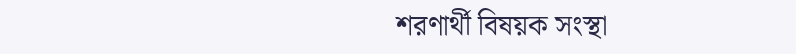শরণার্থী বিষয়ক সংস্থা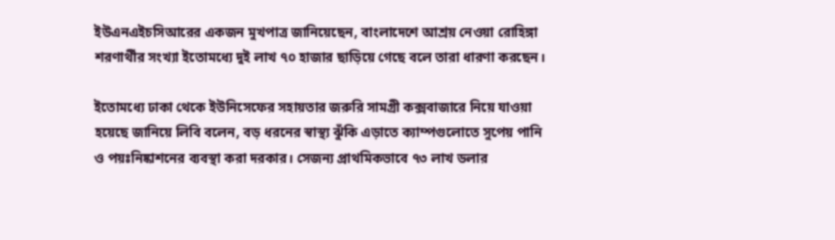ইউএনএইচসিআরের একজন মুখপাত্র জানিয়েছেন, বাংলাদেশে আশ্রয় নেওয়া রোহিঙ্গা শরণার্থীর সংখ্যা ইতোমধ্যে দুই লাখ ৭০ হাজার ছাড়িয়ে গেছে বলে তারা ধারণা করছেন।

ইতোমধ্যে ঢাকা থেকে ইউনিসেফের সহায়তার জরুরি সামগ্রী কক্সবাজারে নিয়ে যাওয়া হয়েছে জানিয়ে লিবি বলেন, বড় ধরনের স্বাস্থ্য ঝুঁকি এড়াতে ক্যাম্পগুলোতে সুপেয় পানি ও পয়ঃনিষ্কাশনের ব্যবস্থা করা দরকার। সেজন্য প্রাথমিকভাবে ৭৩ লাখ ডলার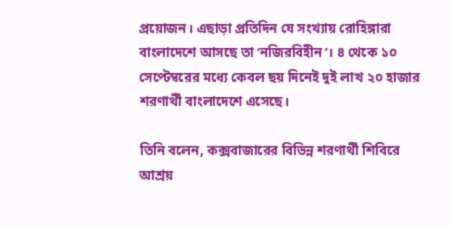প্রয়োজন। এছাড়া প্রতিদিন যে সংখ্যায় রোহিঙ্গারা বাংলাদেশে আসছে তা ‘নজিরবিহীন’। ৪ থেকে ১০ সেপ্টেম্বরের মধ্যে কেবল ছয় দিনেই দুই লাখ ২০ হাজার শরণার্থী বাংলাদেশে এসেছে।

তিনি বলেন, কক্সবাজারের বিভিন্ন শরণার্থী শিবিরে আশ্রয়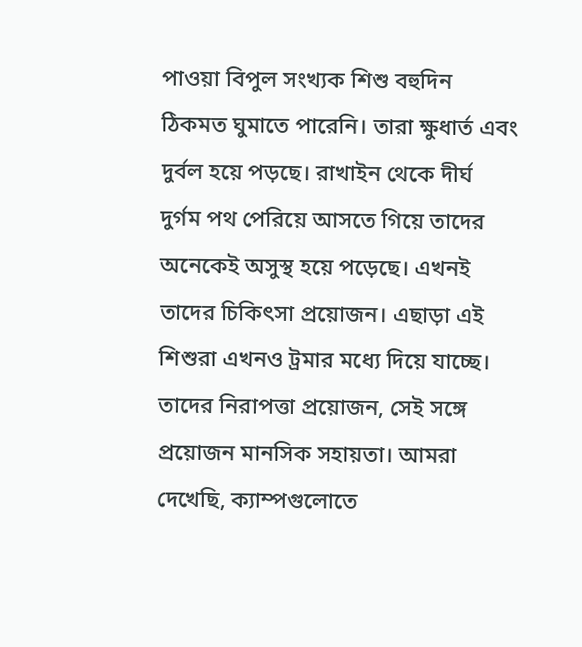পাওয়া বিপুল সংখ্যক শিশু বহুদিন ঠিকমত ঘুমাতে পারেনি। তারা ক্ষুধার্ত এবং দুর্বল হয়ে পড়ছে। রাখাইন থেকে দীর্ঘ দুর্গম পথ পেরিয়ে আসতে গিয়ে তাদের অনেকেই অসুস্থ হয়ে পড়েছে। এখনই তাদের চিকিৎসা প্রয়োজন। এছাড়া এই শিশুরা এখনও ট্রমার মধ্যে দিয়ে যাচ্ছে। তাদের নিরাপত্তা প্রয়োজন, সেই সঙ্গে প্রয়োজন মানসিক সহায়তা। আমরা দেখেছি, ক্যাম্পগুলোতে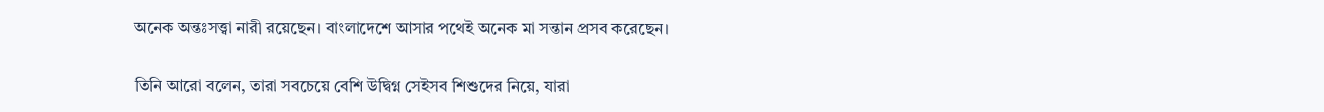অনেক অন্তঃসত্ত্বা নারী রয়েছেন। বাংলাদেশে আসার পথেই অনেক মা সন্তান প্রসব করেছেন।

তিনি আরো বলেন, তারা সবচেয়ে বেশি উদ্বিগ্ন সেইসব শিশুদের নিয়ে, যারা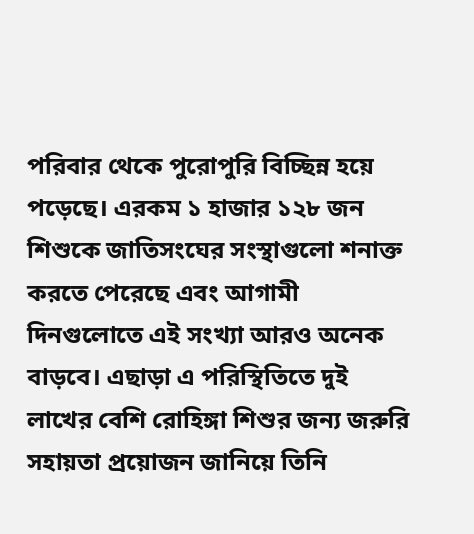পরিবার থেকে পুরোপুরি বিচ্ছিন্ন হয়ে পড়েছে। এরকম ১ হাজার ১২৮ জন শিশুকে জাতিসংঘের সংস্থাগুলো শনাক্ত করতে পেরেছে এবং আগামী দিনগুলোতে এই সংখ্যা আরও অনেক বাড়বে। এছাড়া এ পরিস্থিতিতে দুই লাখের বেশি রোহিঙ্গা শিশুর জন্য জরুরি সহায়তা প্রয়োজন জানিয়ে তিনি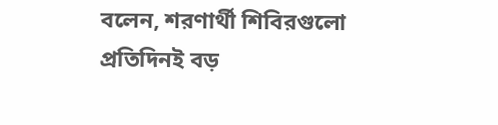বলেন, শরণার্থী শিবিরগুলো প্রতিদিনই বড়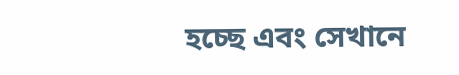হচ্ছে এবং সেখানে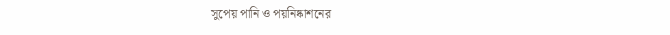সুপেয় পানি ও পয়নিষ্কাশনের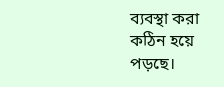ব্যবস্থা করা কঠিন হয়ে পড়ছে।